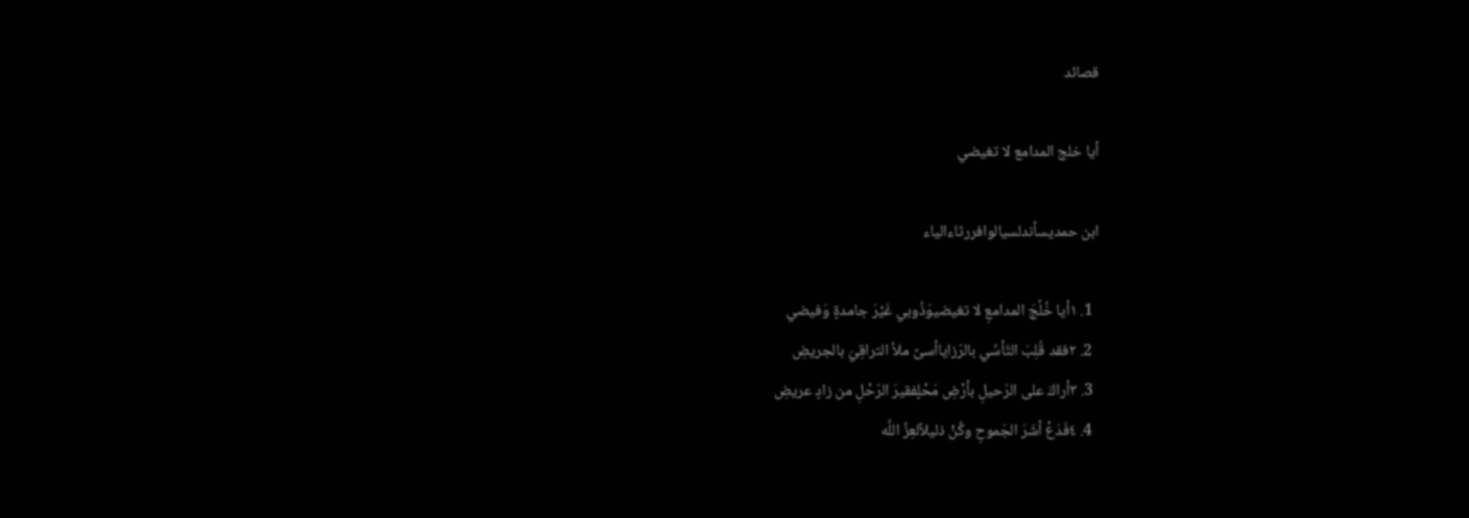قصائد

أيا خلج المدامع لا تغيضي

ابن حمديسأندلسيالوافررثاءالياء

  1. ١أيا خُلُجَ المدامعِ لا تغيضيوَذُوبي غَيْرَ جامدةٍ وَفيضي
  2. ٢فقد قُلِبَ التّأسِّي بالرّزاياأسىً ملأ التراقِيَ بالجريضِ
  3. ٣أراكَ على الرّحيلِ بأرْضِ مَحْلٍفقيرَ الرّحْلِ من زادٍ عريضِ
  4. ٤فَدَعْ أشَرَ الجَموحِ وكُنْ ذليلاًلعِزِّ اللَّه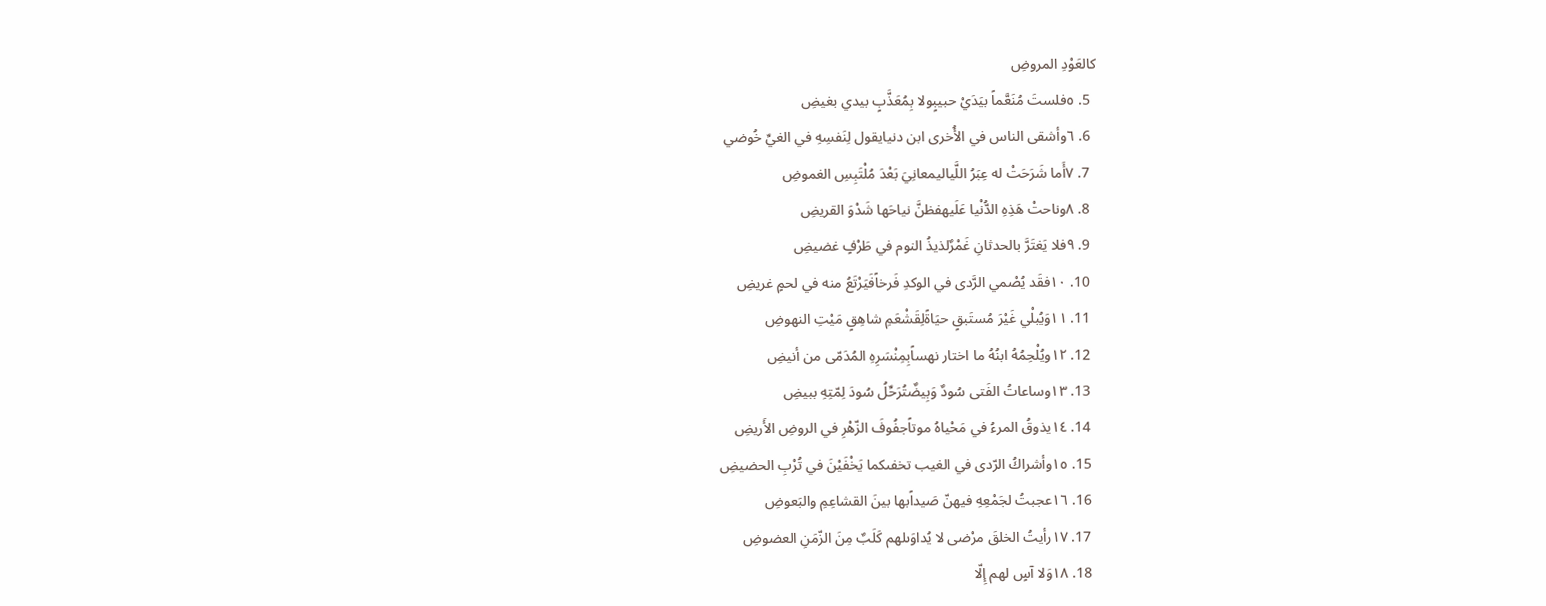كالعَوْدِ المروضِ
  5. ٥فلستَ مُنَعَّماً بيَدَيْ حبيبٍولا بِمُعَذَّبٍ بيدي بغيضِ
  6. ٦وأشقى الناس في الأُخرى ابن دنيايقول لِنَفسِهِ في الغيِّ خُوضي
  7. ٧أَما شَرَحَتْ له عِبَرُ اللَّياليمعانِيَ بَعْدَ مُلْتَبِسِ الغموضِ
  8. ٨وناحتْ هَذِهِ الدُّنْيا عَلَيهفظنَّ نياحَها شَدْوَ القريضِ
  9. ٩فلا يَغتَرَّ بالحدثانِ غَمْرٌلذيذُ النوم في طَرْفٍ غضيضِ
  10. ١٠فقَد يُصْمي الرَّدى في الوكدِ فَرخاًفَيَرْتَعُ منه في لحمٍ غريضِ
  11. ١١وَيُبلْي غَيْرَ مُستَبقٍ حيَاةًلِقَشْعَمِ شاهِقٍ مَيْتِ النهوضِ
  12. ١٢ويُلْحِمُهُ ابنُهُ ما اختار نهساًبِمِنْسَرِهِ المُدَمّى من أنيضِ
  13. ١٣وساعاتُ الفَتى سُودٌ وَبِيضٌتُرَحِّلُ سُودَ لِمّتِهِ ببيضِ
  14. ١٤يذوقُ المرءُ في مَحْياهُ موتاًجفُوفَ الزّهْرِ في الروضِ الأَريضِ
  15. ١٥وأشراكُ الرّدى في الغيب تخفىكما يَخْفَيْنَ في تُرْبِ الحضيضِ
  16. ١٦عجبتُ لجَمْعِهِ فيهنّ صَيداًبها بينَ القشاعِمِ والبَعوضِ
  17. ١٧رأيتُ الخلقَ مرْضى لا يُداوَىلهم كَلَبٌ مِنَ الزّمَنِ العضوضِ
  18. ١٨وَلا آسٍ لهم إِلّا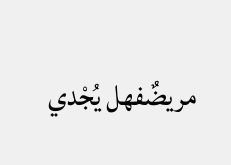مريضٌفهل يُجْدي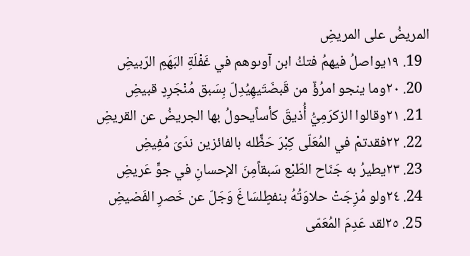المريضُ على المريضِ
  19. ١٩يواصلُ فيهمُ فتكُ ابن آوىوهم في غَفْلَةِ البَهَمِ الرّبيضِ
  20. ٢٠وما ينجو امرُؤٌ من قَبضَتَيهِيُدِلّ بِسَبق مُنْجَرِدٍ قبيضِ
  21. ٢١وقالوا الزكرَمِيُّ أُذيقَ كأساًيحولُ بها الجريضُ عن القريضِ
  22. ٢٢فقدتمْ في المُعَلّى كِبْرَ حَظٍّله بالفائزين ندَىَ مُفِيضِ
  23. ٢٣يطيرُ به جَنَاح الطّبْع سَبقاًمِنَ الإحسانِ في جوٍّ عَريضِ
  24. ٢٤ولو مُزِجَتْ حلاوَتُهُ بنفطٍلسَاغَ وَجَلّ عن خَصرِ الفَضيضِ
  25. ٢٥لقد عَدِمَ المُعَمّى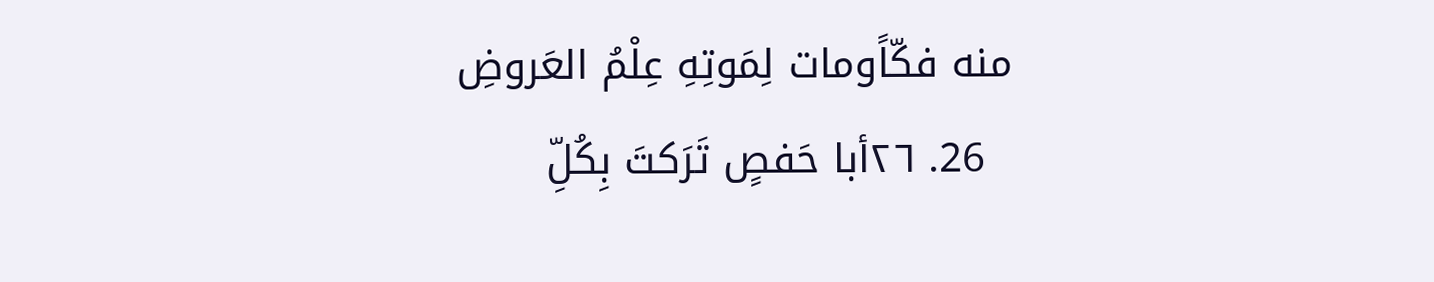منه فكّاًومات لِمَوتِهِ عِلْمُ العَروضِ
  26. ٢٦أبا حَفصٍ تَرَكتَ بِكُلِّ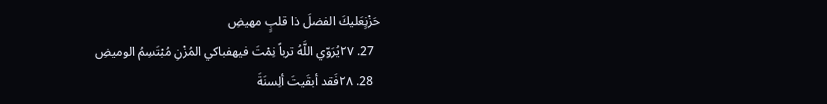حَزْنٍعَليكَ الفضلَ ذا قلبٍ مهيضِ
  27. ٢٧يُرَوّي اللَّهُ ترباً نِمْتَ فيهفباكي المُزْنِ مُبْتَسِمُ الوميضِ
  28. ٢٨فَقد أبقَيتَ ألِسنَةَ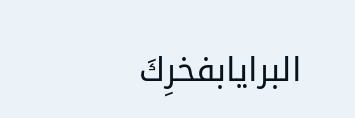البرايابفخرِكَ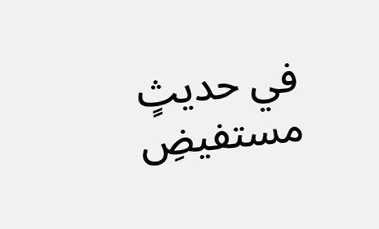في حديثٍ مستفيضِ